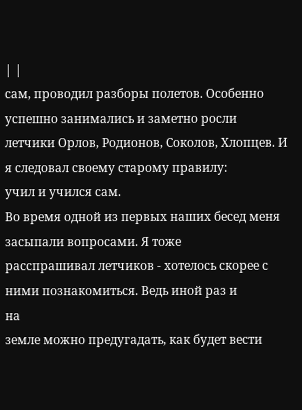| |
сам, проводил разборы полетов. Особенно успешно занимались и заметно росли
летчики Орлов, Родионов, Соколов, Хлопцев. И я следовал своему старому правилу:
учил и учился сам.
Во время одной из первых наших бесед меня засыпали вопросами. Я тоже
расспрашивал летчиков - хотелось скорее с ними познакомиться. Ведь иной раз и
на
земле можно предугадать, как будет вести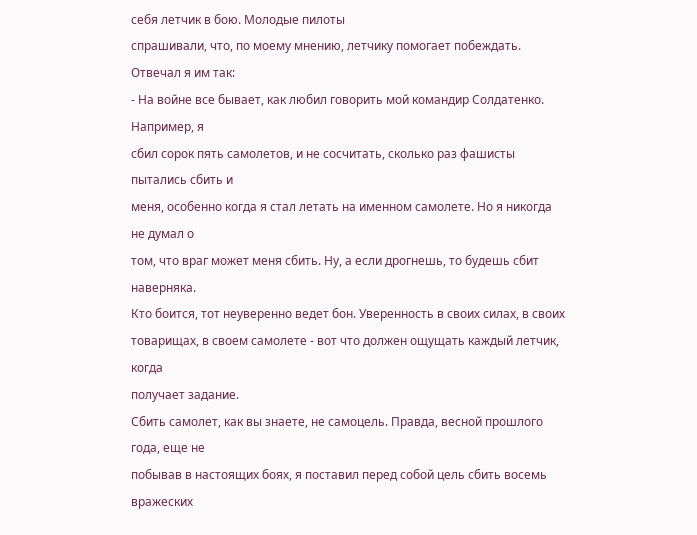себя летчик в бою. Молодые пилоты
спрашивали, что, по моему мнению, летчику помогает побеждать.
Отвечал я им так:
- На войне все бывает, как любил говорить мой командир Солдатенко. Например, я
сбил сорок пять самолетов, и не сосчитать, сколько раз фашисты пытались сбить и
меня, особенно когда я стал летать на именном самолете. Но я никогда не думал о
том, что враг может меня сбить. Ну, а если дрогнешь, то будешь сбит наверняка.
Кто боится, тот неуверенно ведет бон. Уверенность в своих силах, в своих
товарищах, в своем самолете - вот что должен ощущать каждый летчик, когда
получает задание.
Сбить самолет, как вы знаете, не самоцель. Правда, весной прошлого года, еще не
побывав в настоящих боях, я поставил перед собой цель сбить восемь вражеских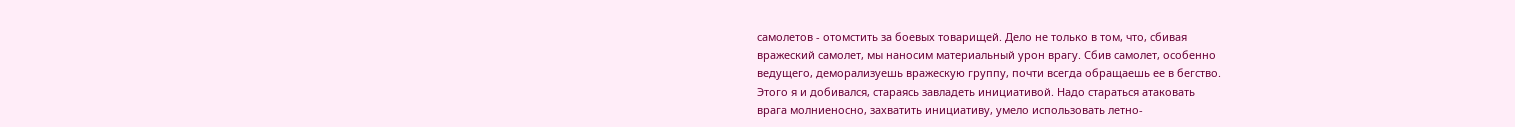самолетов - отомстить за боевых товарищей. Дело не только в том, что, сбивая
вражеский самолет, мы наносим материальный урон врагу. Сбив самолет, особенно
ведущего, деморализуешь вражескую группу, почти всегда обращаешь ее в бегство.
Этого я и добивался, стараясь завладеть инициативой. Надо стараться атаковать
врага молниеносно, захватить инициативу, умело использовать летно-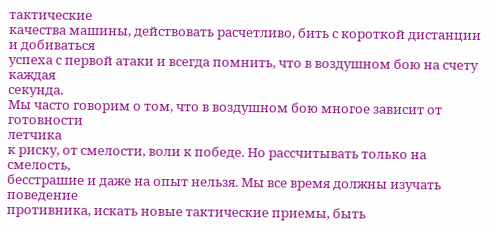тактические
качества машины, действовать расчетливо, бить с короткой дистанции и добиваться
успеха с первой атаки и всегда помнить, что в воздушном бою на счету каждая
секунда.
Мы часто говорим о том, что в воздушном бою многое зависит от готовности
летчика
к риску, от смелости, воли к победе. Но рассчитывать только на смелость,
бесстрашие и даже на опыт нельзя. Мы все время должны изучать поведение
противника, искать новые тактические приемы, быть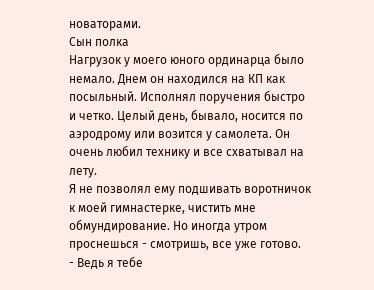новаторами.
Сын полка
Нагрузок у моего юного ординарца было немало. Днем он находился на КП как
посыльный. Исполнял поручения быстро и четко. Целый день, бывало, носится по
аэродрому или возится у самолета. Он очень любил технику и все схватывал на
лету.
Я не позволял ему подшивать воротничок к моей гимнастерке, чистить мне
обмундирование. Но иногда утром проснешься - смотришь, все уже готово.
- Ведь я тебе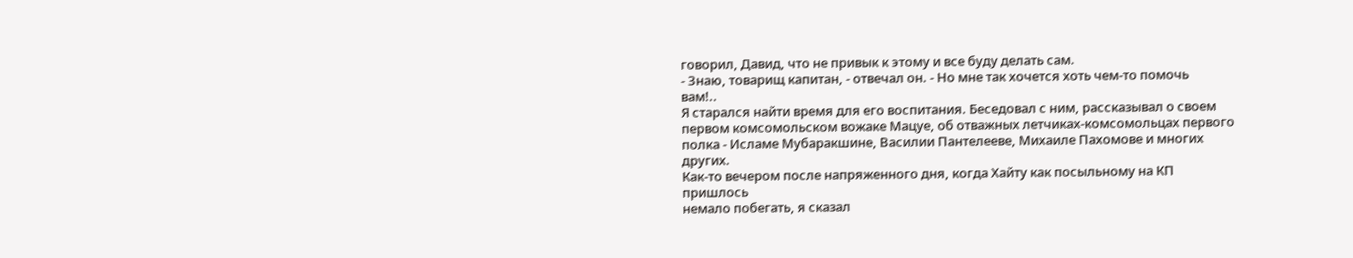говорил, Давид, что не привык к этому и все буду делать сам.
- Знаю, товарищ капитан, - отвечал он. - Но мне так хочется хоть чем-то помочь
вам!..
Я старался найти время для его воспитания. Беседовал с ним, рассказывал о своем
первом комсомольском вожаке Мацуе, об отважных летчиках-комсомольцах первого
полка - Исламе Мубаракшине, Василии Пантелееве, Михаиле Пахомове и многих
других.
Как-то вечером после напряженного дня, когда Хайту как посыльному на КП
пришлось
немало побегать, я сказал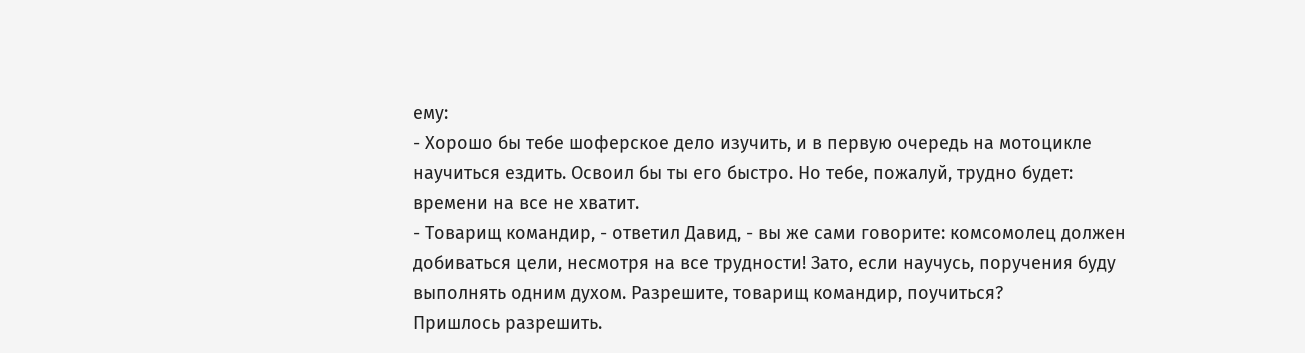ему:
- Хорошо бы тебе шоферское дело изучить, и в первую очередь на мотоцикле
научиться ездить. Освоил бы ты его быстро. Но тебе, пожалуй, трудно будет:
времени на все не хватит.
- Товарищ командир, - ответил Давид, - вы же сами говорите: комсомолец должен
добиваться цели, несмотря на все трудности! Зато, если научусь, поручения буду
выполнять одним духом. Разрешите, товарищ командир, поучиться?
Пришлось разрешить.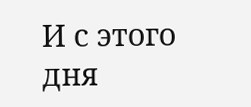И с этого дня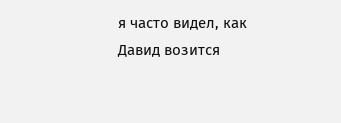я часто видел, как Давид возится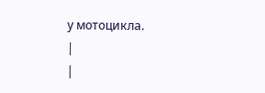у мотоцикла.
|
|